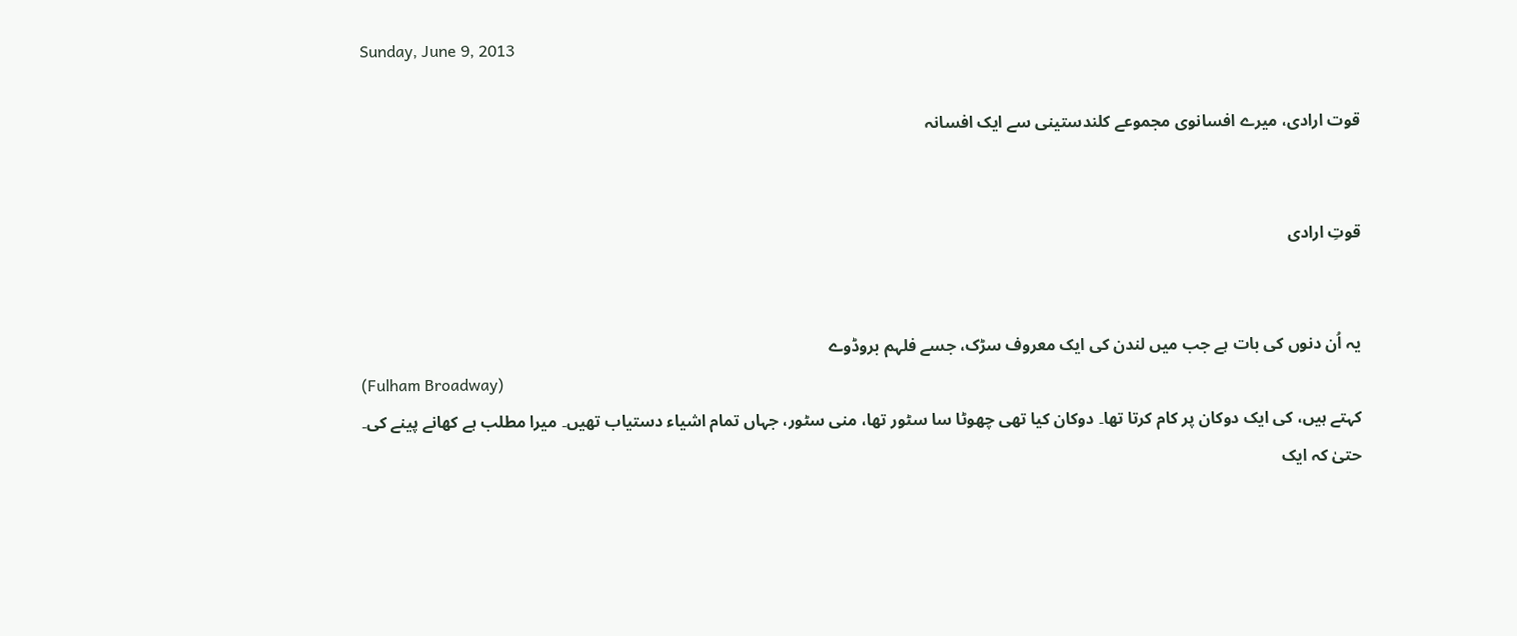Sunday, June 9, 2013

قوت ارادی، میرے افسانوی مجموعے کلندستینی سے ایک افسانہ


قوتِ ارادی


یہ اُن دنوں کی بات ہے جب میں لندن کی ایک معروف سڑک، جسے فلہم بروڈوے
(Fulham Broadway)
کہتے ہیں، کی ایک دوکان پر کام کرتا تھا۔ دوکان کیا تھی چھوٹا سا سٹور تھا، منی سٹور، جہاں تمام اشیاء دستیاب تھیں۔ میرا مطلب ہے کھانے پینے کی۔ حتیٰ کہ ایک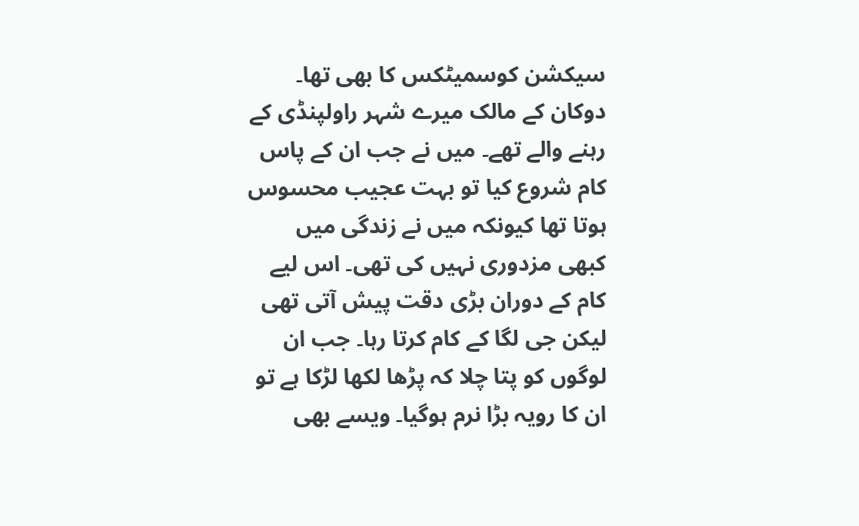سیکشن کوسمیٹکس کا بھی تھا۔ دوکان کے مالک میرے شہر راولپنڈی کے رہنے والے تھے۔ میں نے جب ان کے پاس کام شروع کیا تو بہت عجیب محسوس ہوتا تھا کیونکہ میں نے زندگی میں کبھی مزدوری نہیں کی تھی۔ اس لیے کام کے دوران بڑی دقت پیش آتی تھی لیکن جی لگا کے کام کرتا رہا۔ جب ان لوگوں کو پتا چلا کہ پڑھا لکھا لڑکا ہے تو ان کا رویہ بڑا نرم ہوگیا۔ ویسے بھی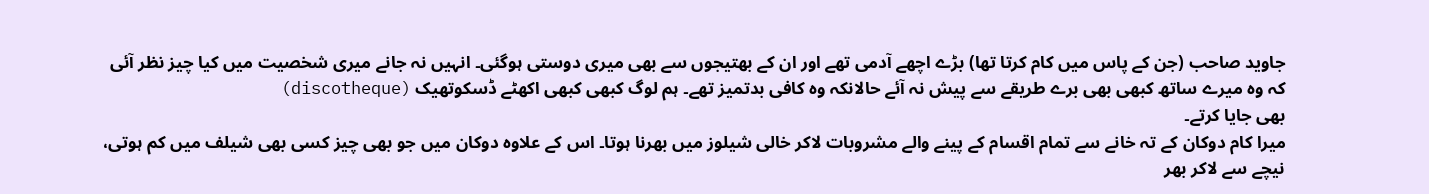جاوید صاحب (جن کے پاس میں کام کرتا تھا) بڑے اچھے آدمی تھے اور ان کے بھتیجوں سے بھی میری دوستی ہوگئی۔ انہیں نہ جانے میری شخصیت میں کیا چیز نظر آئی کہ وہ میرے ساتھ کبھی بھی برے طریقے سے پیش نہ آئے حالانکہ وہ کافی بدتمیز تھے۔ ہم لوگ کبھی کبھی اکھٹے ڈسکوتھیک (discotheque)
بھی جایا کرتے۔
میرا کام دوکان کے تہ خانے سے تمام اقسام کے پینے والے مشروبات لاکر خالی شیلوز میں بھرنا ہوتا۔ اس کے علاوہ دوکان میں جو بھی چیز کسی بھی شیلف میں کم ہوتی، نیچے سے لاکر بھر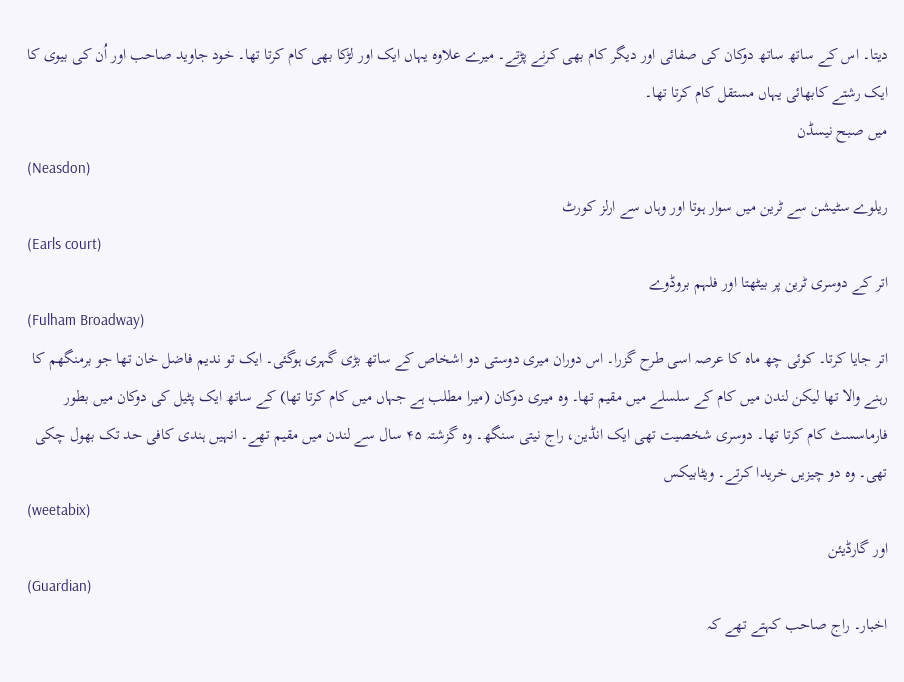دیتا۔ اس کے ساتھ ساتھ دوکان کی صفائی اور دیگر کام بھی کرنے پڑتے۔ میرے علاوہ یہاں ایک اور لڑکا بھی کام کرتا تھا۔ خود جاوید صاحب اور اُن کی بیوی کا ایک رشتے کابھائی یہاں مستقل کام کرتا تھا۔
میں صبح نیسڈن
(Neasdon)
ریلوے سٹیشن سے ٹرین میں سوار ہوتا اور وہاں سے ارلز کورٹ
(Earls court)
اتر کے دوسری ٹرین پر بیٹھتا اور فلہم بروڈوے
(Fulham Broadway)
اتر جایا کرتا۔ کوئی چھ ماہ کا عرصہ اسی طرح گزرا۔ اس دوران میری دوستی دو اشخاص کے ساتھ بڑی گہری ہوگئی۔ ایک تو ندیم فاضل خان تھا جو برمنگھم کا رہنے والا تھا لیکن لندن میں کام کے سلسلے میں مقیم تھا۔ وہ میری دوکان (میرا مطلب ہے جہاں میں کام کرتا تھا) کے ساتھ ایک پٹیل کی دوکان میں بطور فارماسسٹ کام کرتا تھا۔ دوسری شخصیت تھی ایک انڈین، راج نیتی سنگھ۔ وہ گزشتہ ۴۵ سال سے لندن میں مقیم تھے۔ انہیں ہندی کافی حد تک بھول چکی تھی۔ وہ دو چیزیں خریدا کرتے۔ ویٹابیکس
(weetabix)
اور گارڈیئن
(Guardian)
اخبار۔ راج صاحب کہتے تھے کہ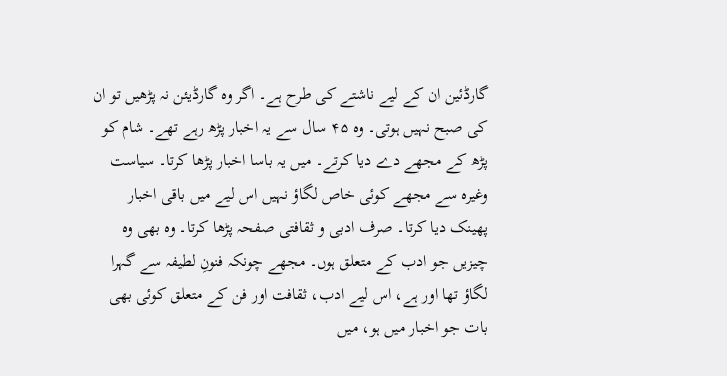گارڈئین ان کے لیے ناشتے کی طرح ہے۔ اگر وہ گارڈیئن نہ پڑھیں تو ان کی صبح نہیں ہوتی۔ وہ ۴۵ سال سے یہ اخبار پڑھ رہے تھے۔ شام کو پڑھ کے مجھے دے دیا کرتے۔ میں یہ باسا اخبار پڑھا کرتا۔ سیاست وغیرہ سے مجھے کوئی خاص لگاؤ نہیں اس لیے میں باقی اخبار پھینک دیا کرتا۔ صرف ادبی و ثقافتی صفحہ پڑھا کرتا۔ وہ بھی وہ چیزیں جو ادب کے متعلق ہوں۔ مجھے چونکہ فنونِ لطیفہ سے گہرا لگاؤ تھا اور ہے، اس لیے ادب، ثقافت اور فن کے متعلق کوئی بھی بات جو اخبار میں ہو، میں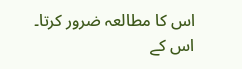اس کا مطالعہ ضرور کرتا۔ اس کے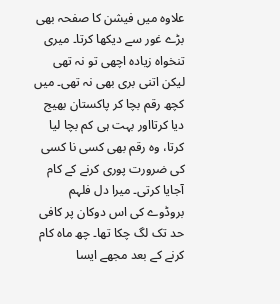علاوہ میں فیشن کا صفحہ بھی بڑے غور سے دیکھا کرتا۔ میری تنخواہ زیادہ اچھی تو نہ تھی لیکن اتنی بری بھی نہ تھی۔ میں کچھ رقم بچا کر پاکستان بھیج دیا کرتااور بہت ہی کم بچا لیا کرتا، وہ رقم بھی کسی نا کسی کی ضرورت پوری کرنے کے کام آجایا کرتی۔ میرا دل فلہم بروڈوے کی اس دوکان پر کافی حد تک لگ چکا تھا۔ چھ ماہ کام کرنے کے بعد مجھے ایسا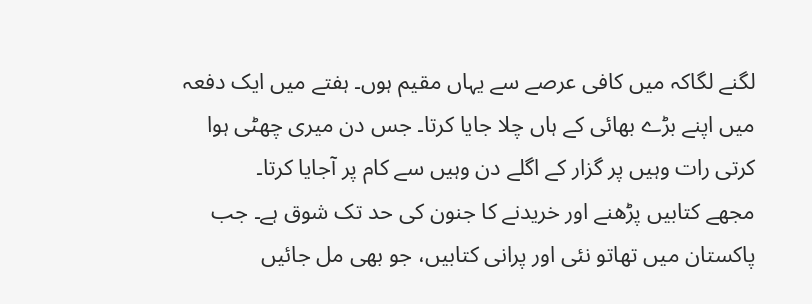لگنے لگاکہ میں کافی عرصے سے یہاں مقیم ہوں۔ ہفتے میں ایک دفعہ میں اپنے بڑے بھائی کے ہاں چلا جایا کرتا۔ جس دن میری چھٹی ہوا کرتی رات وہیں پر گزار کے اگلے دن وہیں سے کام پر آجایا کرتا۔
مجھے کتابیں پڑھنے اور خریدنے کا جنون کی حد تک شوق ہے۔ جب پاکستان میں تھاتو نئی اور پرانی کتابیں، جو بھی مل جائیں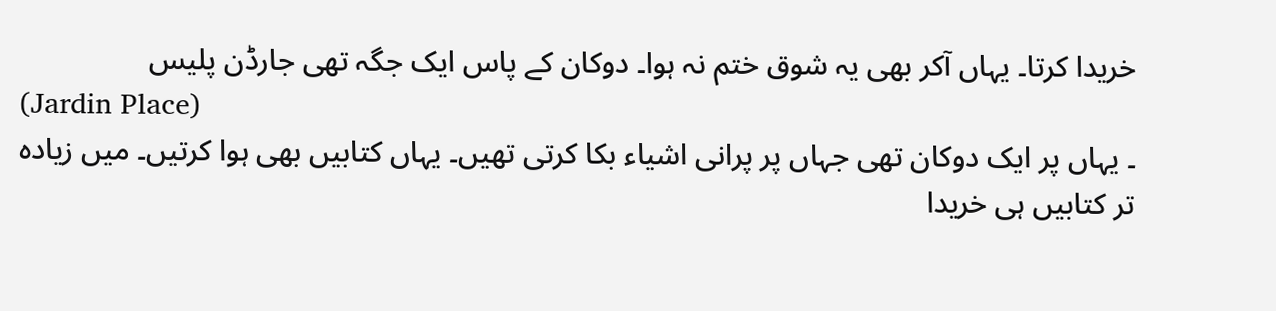خریدا کرتا۔ یہاں آکر بھی یہ شوق ختم نہ ہوا۔ دوکان کے پاس ایک جگہ تھی جارڈن پلیس
(Jardin Place)
۔ یہاں پر ایک دوکان تھی جہاں پر پرانی اشیاء بکا کرتی تھیں۔ یہاں کتابیں بھی ہوا کرتیں۔ میں زیادہ تر کتابیں ہی خریدا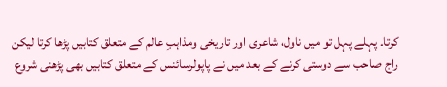کرتا۔ پہلے پہل تو میں ناول، شاعری اور تاریخی ومذاہبِ عالم کے متعلق کتابیں پڑھا کرتا لیکن راج صاحب سے دوستی کرنے کے بعد میں نے پاپولرسائنس کے متعلق کتابیں بھی پڑھنی شروع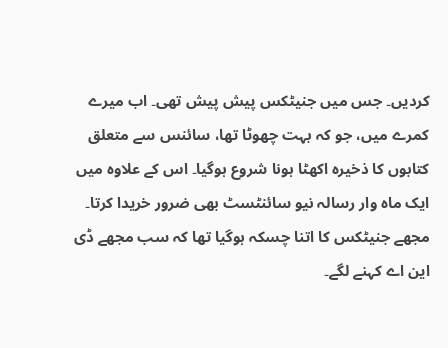کردیں۔ جس میں جنیٹکس پیش پیش تھی۔ اب میرے کمرے میں، جو کہ بہت چھوٹا تھا، سائنس سے متعلق کتابوں کا ذخیرہ اکھٹا ہونا شروع ہوگیا۔ اس کے علاوہ میں ایک ماہ وار رسالہ نیو سائنٹسٹ بھی ضرور خریدا کرتا۔ مجھے جنیٹکس کا اتنا چسکہ ہوگیا تھا کہ سب مجھے ڈی این اے کہنے لگے۔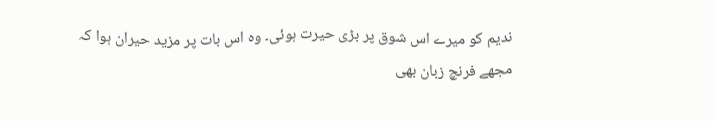ندیم کو میرے اس شوق پر بڑی حیرت ہوئی۔ وہ اس بات پر مزید حیران ہوا کہ مجھے فرنچ زبان بھی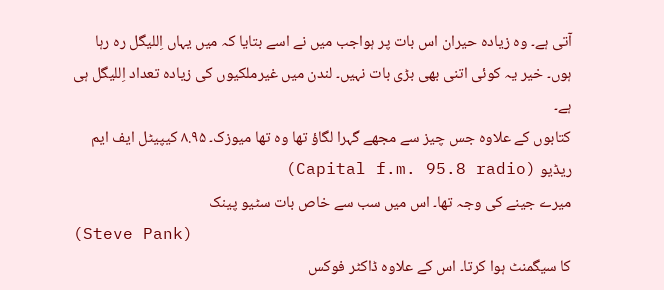آتی ہے۔ وہ زیادہ حیران اس بات پر ہواجب میں نے اسے بتایا کہ میں یہاں اِللیگل رہ رہا ہوں۔ خیر یہ کوئی اتنی بھی بڑی بات نہیں۔ لندن میں غیرملکیوں کی زیادہ تعداد اِللیگل ہی ہے۔
کتابوں کے علاوہ جس چیز سے مجھے گہرا لگاؤ تھا وہ تھا میوزک۔ ۸.۹۵ کیپیٹل ایف ایم ریڈیو (Capital f.m. 95.8 radio)
میرے جینے کی وجہ تھا۔ اس میں سب سے خاص بات سٹیو پینک
(Steve Pank)
کا سیگمنٹ ہوا کرتا۔ اس کے علاوہ ڈاکٹر فوکس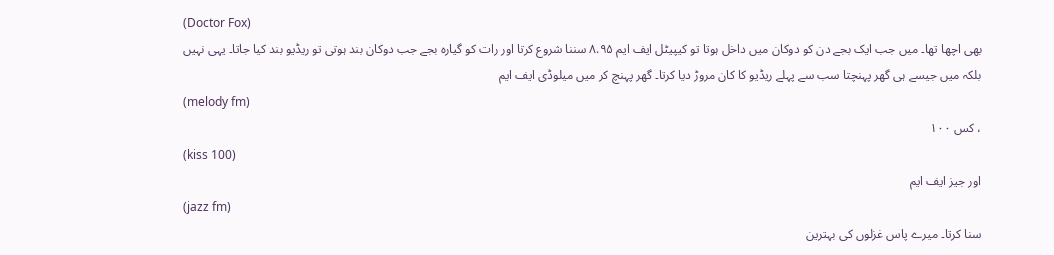(Doctor Fox)
بھی اچھا تھا۔ میں جب ایک بجے دن کو دوکان میں داخل ہوتا تو کیپیٹل ایف ایم ۸.۹۵ سننا شروع کرتا اور رات کو گیارہ بجے جب دوکان بند ہوتی تو ریڈیو بند کیا جاتا۔ یہی نہیں بلکہ میں جیسے ہی گھر پہنچتا سب سے پہلے ریڈیو کا کان مروڑ دیا کرتا۔ گھر پہنچ کر میں میلوڈی ایف ایم
(melody fm)
، کس ۱۰۰
(kiss 100)
اور جیز ایف ایم
(jazz fm)
سنا کرتا۔ میرے پاس غزلوں کی بہترین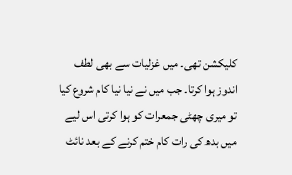کلیکشن تھی۔ میں غزلیات سے بھی لطف اندوز ہوا کرتا۔ جب میں نے نیا نیا کام شروع کیا تو میری چھٹی جمعرات کو ہوا کرتی اس لیے میں بدھ کی رات کام ختم کرنے کے بعد نائٹ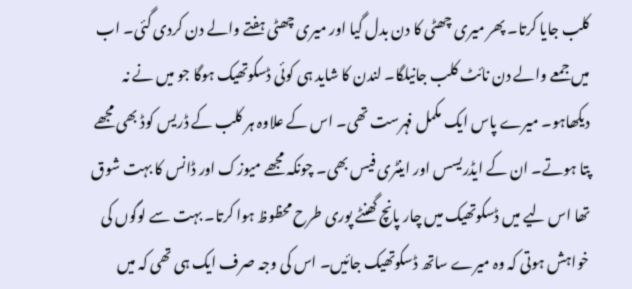کلب جایا کرتا۔ پھر میری چھٹی کا دن بدل گیا اور میری چھٹی ہفتے والے دن کردی گئی۔ اب میں جمعے والے دن نائٹ کلب جانیلگا۔ لندن کا شاید ہی کوئی ڈسکوتھیک ہوگا جو میں نے نہ دیکھاہو۔ میرے پاس ایک مکمل فہرست تھی۔ اس کے علاوہ ہر کلب کے ڈریس کوڈ بھی مجھے پتا ہوتے۔ ان کے ایڈریسس اور اینٹری فیس بھی۔ چونکہ مجھے میوزک اور ڈانس کا بہت شوق تھا اس لیے میں ڈسکوتھیک میں چار پانچ گھنٹے پوری طرح محظوظ ہوا کرتا۔ بہت سے لوگوں کی خواہش ہوتی کہ وہ میرے ساتھ ڈسکوتھیک جائیں۔ اس کی وجہ صرف ایک ہی تھی کہ میں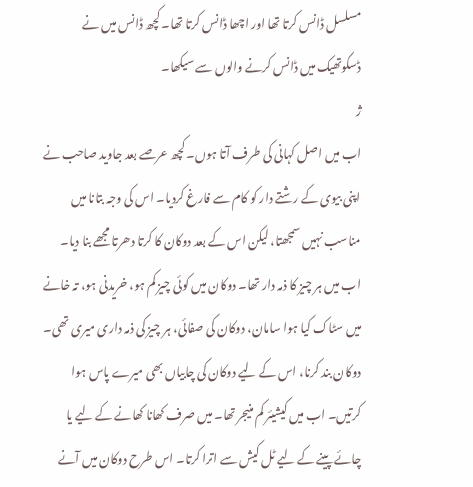مسلسل ڈانس کرتا تھا اور اچھا ڈانس کرتا تھا۔ کچھ ڈانس میں نے ڈسکوتھیک میں ڈانس کرنے والوں سے سیکھا۔
ژ
اب میں اصل کہانی کی طرف آتا ہوں۔ کچھ عرصے بعد جاوید صاحب نے اپنی بیوی کے رشتے دار کو کام سے فارغ کردیا۔ اس کی وجہ بتانا میں مناسب نہیں سمجھتا، لیکن اس کے بعد دوکان کا کرتا دھرتا مجھے بنا دیا۔ اب میں ہر چیز کا ذمہ دار تھا۔ دوکان میں کوئی چیز کم ہو، خریدنی ہو، تہ خانے میں سٹاک کیا ہوا سامان، دوکان کی صفائی، ہر چیز کی ذمہ داری میری تھی۔ دوکان بند کرنا، اس کے لیے دوکان کی چابیاں بھی میرے پاس ہوا کرتیں۔ اب میں کیشیئر کم منیجر تھا۔ میں صرف کھانا کھانے کے لیے یا چائے پینے کے لیے ٹل کیش سے اترا کرتا۔ اس طرح دوکان میں آنے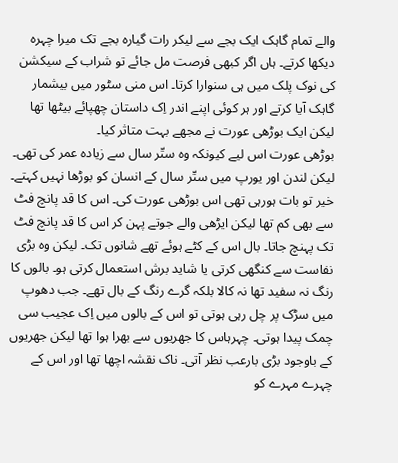والے تمام گاہک ایک بجے سے لیکر رات گیارہ بجے تک میرا چہرہ دیکھا کرتے۔ ہاں اگر کبھی فرصت مل جائے تو شراب کے سیکشن کی نوک پلک میں ہی سنوارا کرتا۔ اس منی سٹور میں بیشمار گاہک آیا کرتے اور ہر کوئی اپنے اندر اِک داستان چھپائے بیٹھا تھا لیکن ایک بوڑھی عورت نے مجھے بہت متاثر کیا۔
بوڑھی عورت اس لیے کیونکہ وہ ستّر سال سے زیادہ عمر کی تھی۔ لیکن لندن اور یورپ میں ستّر سال کے انسان کو بوڑھا نہیں کہتے۔ خیر تو بات ہورہی تھی اس بوڑھی عورت کی۔ اس کا قد پانچ فٹ سے بھی کم تھا لیکن ایڑھی والے جوتے پہن کر اس کا قد پانچ فٹ تک پہنچ جاتا۔ بال اس کے کٹے ہوئے تھے شانوں تک۔ لیکن وہ بڑی نفاست سے کنگھی کرتی یا شاید برش استعمال کرتی ہو۔ بالوں کا رنگ نہ سفید تھا نہ کالا بلکہ گرے رنگ کے بال تھے۔ جب دھوپ میں سڑک پر چل رہی ہوتی تو اس کے بالوں میں اِک عجیب سی چمک پیدا ہوتی۔ چہرہاس کا جھریوں سے بھرا ہوا تھا لیکن جھریوں کے باوجود بڑی بارعب نظر آتی۔ ناک نقشہ اچھا تھا اور اس کے چہرے مہرے کو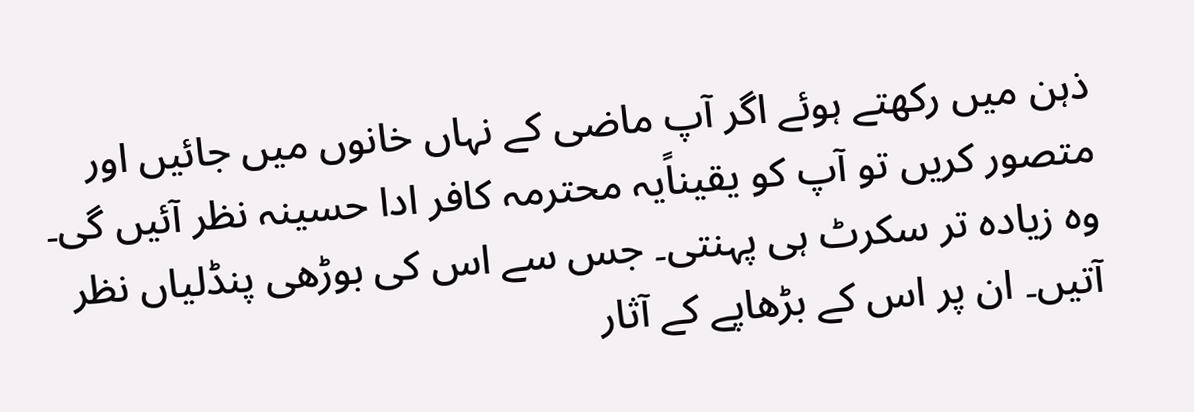ذہن میں رکھتے ہوئے اگر آپ ماضی کے نہاں خانوں میں جائیں اور متصور کریں تو آپ کو یقیناًیہ محترمہ کافر ادا حسینہ نظر آئیں گی۔ وہ زیادہ تر سکرٹ ہی پہنتی۔ جس سے اس کی بوڑھی پنڈلیاں نظر آتیں۔ ان پر اس کے بڑھاپے کے آثار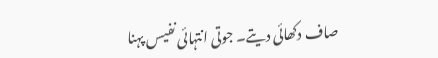صاف دکھائی دیتے۔ جوتی انتہائی نفیس پہنا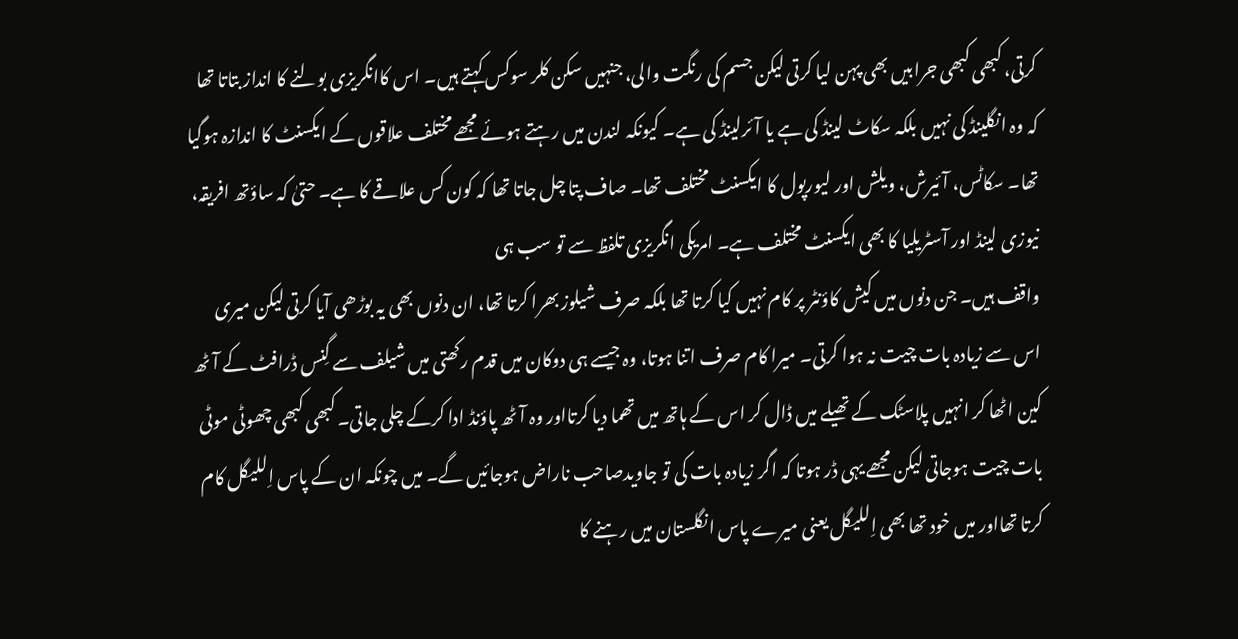کرتی، کبھی کبھی جرابیں بھی پہن لیا کرتی لیکن جسم کی رنگت والی، جنہیں سکن کلر سوکس کہتے ہیں۔ اس کاانگریزی بولنے کا انداز بتاتا تھا کہ وہ انگلینڈ کی نہیں بلکہ سکاٹ لینڈ کی ہے یا آئرلینڈ کی ہے۔ کیونکہ لندن میں رہتے ہوئے مجھے مختلف علاقوں کے ایکسنٹ کا اندازہ ہوگیا تھا۔ سکاٹس، آئیرش، ویلش اور لیورپول کا ایکسنٹ مختلف تھا۔ صاف پتا چل جاتا تھا کہ کون کس علاقے کا ہے۔ حتیٰ کہ ساؤتھ افریقہ، نیوزی لینڈ اور آسٹریلیا کا بھی ایکسنٹ مختلف ہے۔ امریکی انگریزی تلفظ سے تو سب ہی
واقف ہیں۔ جن دنوں میں کیش کاؤنٹر پر کام نہیں کیا کرتا تھا بلکہ صرف شیلوز بھرا کرتا تھا، ان دنوں بھی یہ بوڑھی آیا کرتی لیکن میری اس سے زیادہ بات چیت نہ ہوا کرتی۔ میرا کام صرف اتنا ہوتا، وہ جیسے ہی دوکان میں قدم رکھتی میں شیلف سے گِنس ڈرافٹ کے آٹھ کین اٹھا کر انہیں پلاسٹک کے تھیلے میں ڈال کر اس کے ہاتھ میں تھما دیا کرتااور وہ آٹھ پاؤنڈ ادا کرکے چلی جاتی۔ کبھی کبھی چھوٹی موٹی بات چیت ہوجاتی لیکن مجھے یہی ڈر ہوتا کہ اگر زیادہ بات کی تو جاویدصاحب ناراض ہوجائیں گے۔ میں چونکہ ان کے پاس اِللیگل کام کرتا تھااور میں خود تھا بھی اِللیگل یعنی میرے پاس انگلستان میں رہنے کا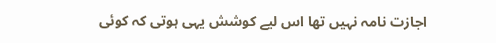اجازت نامہ نہیں تھا اس لیے کوشش یہی ہوتی کہ کوئی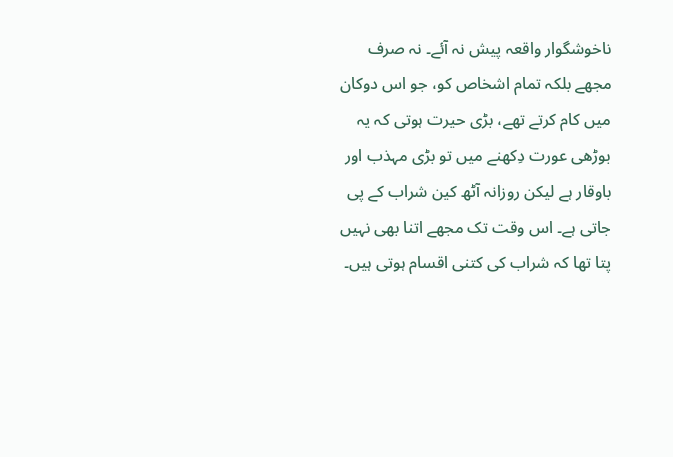ناخوشگوار واقعہ پیش نہ آئے۔ نہ صرف مجھے بلکہ تمام اشخاص کو، جو اس دوکان میں کام کرتے تھے، بڑی حیرت ہوتی کہ یہ بوڑھی عورت دِکھنے میں تو بڑی مہذب اور باوقار ہے لیکن روزانہ آٹھ کین شراب کے پی جاتی ہے۔ اس وقت تک مجھے اتنا بھی نہیں پتا تھا کہ شراب کی کتنی اقسام ہوتی ہیں۔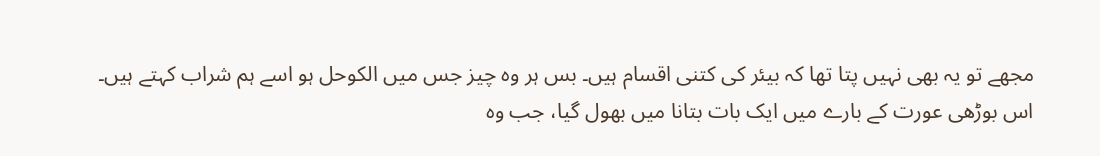مجھے تو یہ بھی نہیں پتا تھا کہ بیئر کی کتنی اقسام ہیں۔ بس ہر وہ چیز جس میں الکوحل ہو اسے ہم شراب کہتے ہیں۔
اس بوڑھی عورت کے بارے میں ایک بات بتانا میں بھول گیا، جب وہ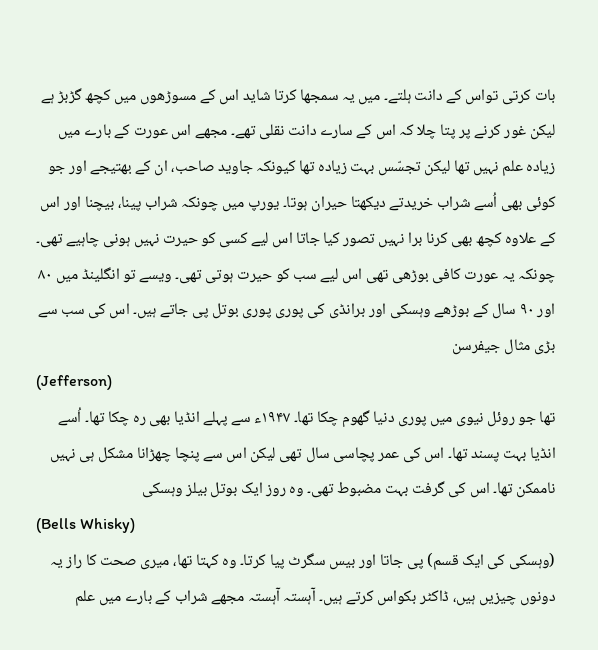بات کرتی تواس کے دانت ہلتے۔ میں یہ سمجھا کرتا شاید اس کے مسوڑھوں میں کچھ گڑبڑ ہے لیکن غور کرنے پر پتا چلا کہ اس کے سارے دانت نقلی تھے۔ مجھے اس عورت کے بارے میں زیادہ علم نہیں تھا لیکن تجسّس بہت زیادہ تھا کیونکہ جاوید صاحب، ان کے بھتیجے اور جو کوئی بھی اُسے شراب خریدتے دیکھتا حیران ہوتا۔ یورپ میں چونکہ شراب پینا، بیچنا اور اس کے علاوہ کچھ بھی کرنا برا نہیں تصور کیا جاتا اس لیے کسی کو حیرت نہیں ہونی چاہیے تھی۔ چونکہ یہ عورت کافی بوڑھی تھی اس لیے سب کو حیرت ہوتی تھی۔ ویسے تو انگلینڈ میں ۸۰ اور ۹۰ سال کے بوڑھے وہسکی اور برانڈی کی پوری پوری بوتل پی جاتے ہیں۔ اس کی سب سے بڑی مثال جیفرسن
(Jefferson)
تھا جو روئل نیوی میں پوری دنیا گھوم چکا تھا۔ ۱۹۴۷ء سے پہلے انڈیا بھی رہ چکا تھا۔ اُسے انڈیا بہت پسند تھا۔ اس کی عمر پچاسی سال تھی لیکن اس سے پنچا چھڑانا مشکل ہی نہیں ناممکن تھا۔ اس کی گرفت بہت مضبوط تھی۔ وہ روز ایک بوتل بیلز وہسکی
(Bells Whisky)
(وہسکی کی ایک قسم) پی جاتا اور بیس سگرٹ پیا کرتا۔ وہ کہتا تھا، میری صحت کا راز یہ دونوں چیزیں ہیں، ڈاکٹر بکواس کرتے ہیں۔ آہستہ آہستہ مجھے شراب کے بارے میں علم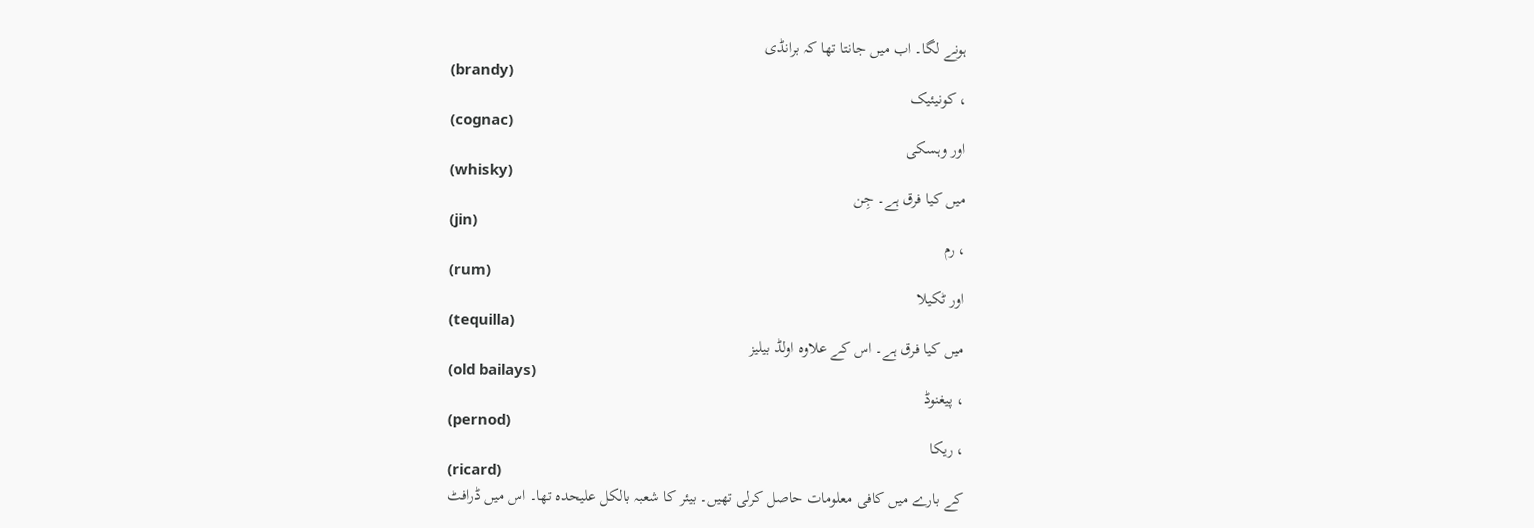ہونے لگا۔ اب میں جانتا تھا کہ برانڈی
(brandy)
، کونیئیک
(cognac)
اور وہسکی
(whisky)
میں کیا فرق ہے۔ جِن
(jin)
، رم
(rum)
اور ٹکیلا
(tequilla)
میں کیا فرق ہے۔ اس کے علاوہ اولڈ بیلیز
(old bailays)
، پیغنوڈ
(pernod)
، ریکا
(ricard)
کے بارے میں کافی معلومات حاصل کرلی تھیں۔ بیئر کا شعبہ بالکل علیحدہ تھا۔ اس میں ڈرافٹ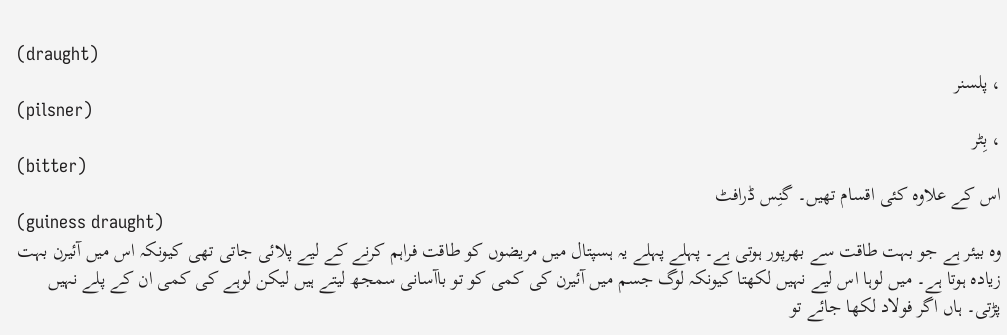(draught)
، پلسنر
(pilsner)
، بِٹر
(bitter)
اس کے علاوہ کئی اقسام تھیں۔ گنِس ڈرافٹ
(guiness draught)
وہ بیئر ہے جو بہت طاقت سے بھرپور ہوتی ہے۔ پہلے پہلے یہ ہسپتال میں مریضوں کو طاقت فراہم کرنے کے لیے پلائی جاتی تھی کیونکہ اس میں آئیرن بہت زیادہ ہوتا ہے۔ میں لوہا اس لیے نہیں لکھتا کیونکہ لوگ جسم میں آئیرن کی کمی کو تو باآسانی سمجھ لیتے ہیں لیکن لوہے کی کمی ان کے پلے نہیں پڑتی۔ ہاں اگر فولاد لکھا جائے تو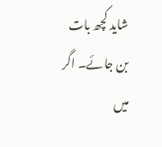شاید کچھ بات بن جائے۔ اگر میں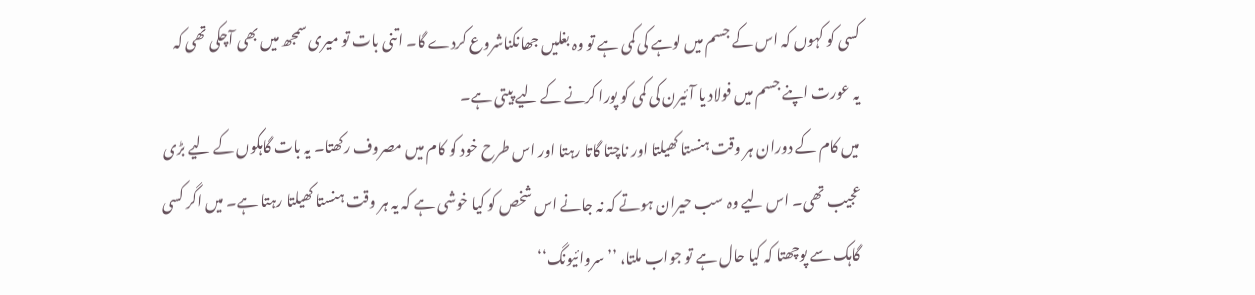کسی کو کہوں کہ اس کے جسم میں لوہے کی کمی ہے تو وہ بغلیں جھانکناشروع کردے گا۔ اتنی بات تو میری سمجھ میں بھی آچکی تھی کہ یہ عورت اپنے جسم میں فولاد یا آئیرن کی کمی کو پورا کرنے کے لیے پیتی ہے۔
میں کام کے دوران ہر وقت ہنستا کھیلتا اور ناچتا گاتا رہتا اور اس طرح خود کو کام میں مصروف رکھتا۔ یہ بات گاہکوں کے لیے بڑی عجیب تھی۔ اس لیے وہ سب حیران ہوتے کہ نہ جانے اس شخص کو کیا خوشی ہے کہ یہ ہر وقت ہنستا کھیلتا رہتا ہے۔ میں اگر کسی گاہک سے پوچھتا کہ کیا حال ہے تو جواب ملتا، ’’سروائیونگ‘‘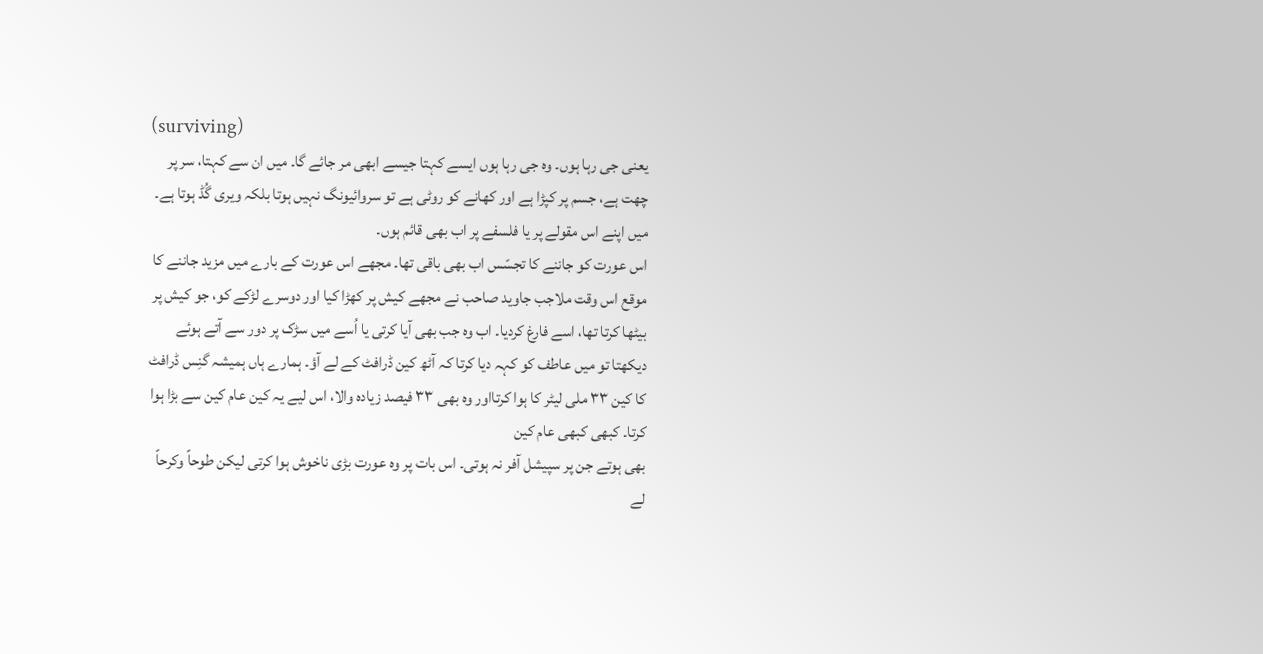(surviving)
یعنی جی رہا ہوں۔ وہ جی رہا ہوں ایسے کہتا جیسے ابھی مر جائے گا۔ میں ان سے کہتا، سر پر چھت ہے، جسم پر کپڑا ہے اور کھانے کو روٹی ہے تو سروائیونگ نہیں ہوتا بلکہ ویری گُڈ ہوتا ہے۔ میں اپنے اس مقولے پر یا فلسفے پر اب بھی قائم ہوں۔
اس عورت کو جاننے کا تجسّس اب بھی باقی تھا۔ مجھے اس عورت کے بارے میں مزید جاننے کا موقع اس وقت ملاجب جاوید صاحب نے مجھے کیش پر کھڑا کیا اور دوسرے لڑکے کو، جو کیش پر بیٹھا کرتا تھا، اسے فارغ کردیا۔ اب وہ جب بھی آیا کرتی یا اُسے میں سڑک پر دور سے آتے ہوئے دیکھتا تو میں عاطف کو کہہ دیا کرتا کہ آٹھ کین ڈرافٹ کے لے آؤ۔ ہمارے ہاں ہمیشہ گنِس ڈرافٹ کا کین ۳۳ ملی لیٹر کا ہوا کرتااور وہ بھی ۳۳ فیصد زیادہ والا، اس لیے یہ کین عام کین سے بڑا ہوا کرتا۔ کبھی کبھی عام کین
بھی ہوتے جن پر سپیشل آفر نہ ہوتی۔ اس بات پر وہ عورت بڑی ناخوش ہوا کرتی لیکن طوحاً وکرحاً لے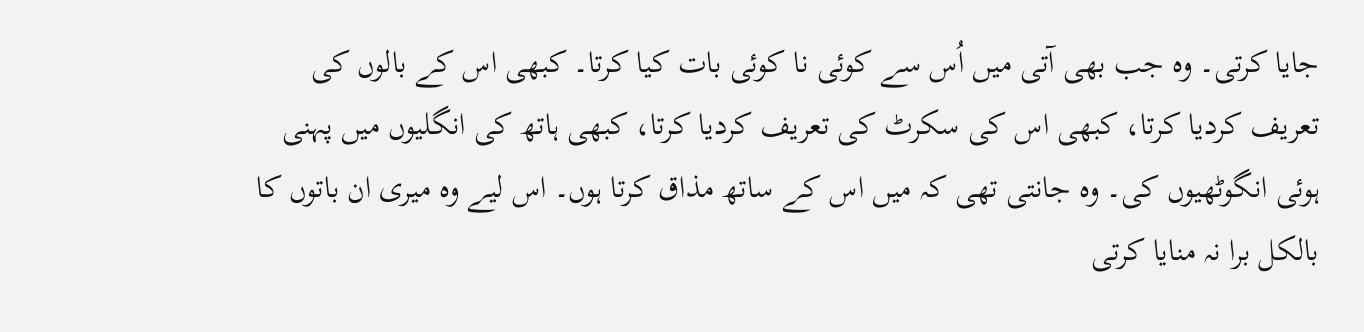جایا کرتی۔ وہ جب بھی آتی میں اُس سے کوئی نا کوئی بات کیا کرتا۔ کبھی اس کے بالوں کی تعریف کردیا کرتا، کبھی اس کی سکرٹ کی تعریف کردیا کرتا، کبھی ہاتھ کی انگلیوں میں پہنی ہوئی انگوٹھیوں کی۔ وہ جانتی تھی کہ میں اس کے ساتھ مذاق کرتا ہوں۔ اس لیے وہ میری ان باتوں کا بالکل برا نہ منایا کرتی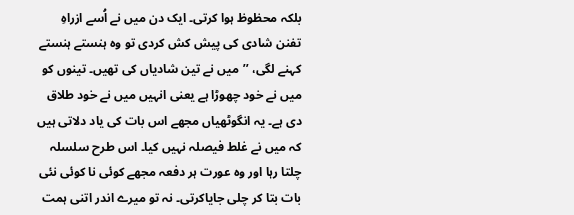بلکہ محظوظ ہوا کرتی۔ ایک دن میں نے اُسے ازراہِ تفنن شادی کی پیش کش کردی تو وہ ہنستے ہنستے کہنے لگی، ’’میں نے تین شادیاں کی تھیں۔ تینوں کو میں نے خود چھوڑا ہے یعنی انہیں میں نے خود طلاق دی ہے۔ یہ انگوٹھیاں مجھے اس بات کی یاد دلاتی ہیں کہ میں نے غلط فیصلہ نہیں کیا۔ اس طرح سلسلہ چلتا رہا اور وہ عورت ہر دفعہ مجھے کوئی نا کوئی نئی بات بتا کر چلی جایاکرتی۔ نہ تو میرے اندر اتنی ہمت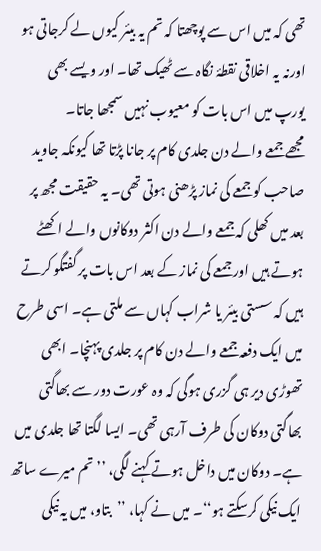تھی کہ میں اس سے پوچھتا کہ تم یہ بیئر کیوں لے کرجاتی ہو اورنہ یہ اخلاقی نقطۂ نگاہ سے ٹھیک تھا۔ اور ویسے بھی یورپ میں اس بات کو معیوب نہیں سمجھا جاتا۔
مجھے جمعے والے دن جلدی کام پر جانا پڑتا تھا کیونکہ جاوید صاحب کو جمعے کی نماز پڑھنی ہوتی تھی۔ یہ حقیقت مجھ پر بعد میں کھلی کہ جمعے والے دن اکثر دوکانوں والے اکھٹے ہوتے ہیں اور جمعے کی نماز کے بعد اس بات پر گفتگو کرتے ہیں کہ سستی بیئر یا شراب کہاں سے ملتی ہے۔ اسی طرح میں ایک دفعہ جمعے والے دن کام پر جلدی پہنچا۔ ابھی تھوڑی دیر ہی گزری ہوگی کہ وہ عورت دور سے بھاگتی بھاگتی دوکان کی طرف آرہی تھی۔ ایسا لگتا تھا جلدی میں ہے۔ دوکان میں داخل ہوتے کہنے لگی، ’’تم میرے ساتھ ایک نیکی کرسکتے ہو‘‘۔ میں نے کہا، ’’بتاو، میں یہ نیکی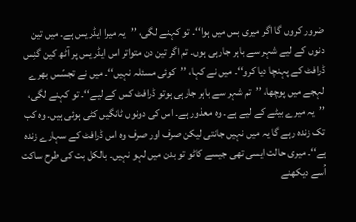ضرور کروں گا اگر میری بس میں ہوا‘‘۔ تو کہنے لگی، ’’یہ میرا ایڈریس ہے۔ میں تین دنوں کے لیے شہر سے باہر جارہی ہوں۔ تم اگر تین دن متواتر اس ایڈریس پر آٹھ کین گنِس ڈرافٹ کے پہنچا دیا کرو‘‘۔ میں نے کہا، ’’کوئی مسئلہ نہیں‘‘۔ میں نے تجسّس بھرے لہجے میں پوچھا، ’’تم شہر سے باہر جارہی ہوتو ڈرافٹ کس کے لیے‘‘۔ تو کہنے لگی، ’’یہ میرے بیٹے کے لیے ہے۔ وہ معذور ہے۔ اس کی دونوں ٹانگیں کٹی ہوئی ہیں۔ وہ کب تک زندہ رہے گا یہ میں نہیں جانتی لیکن صرف اور صرف وہ اس ڈرافٹ کے سہارے زندہ ہے‘‘۔ میری حالت ایسی تھی جیسے کاٹو تو بدن میں لہو نہیں۔ بالکل بت کی طرح ساکت اُسے دیکھنے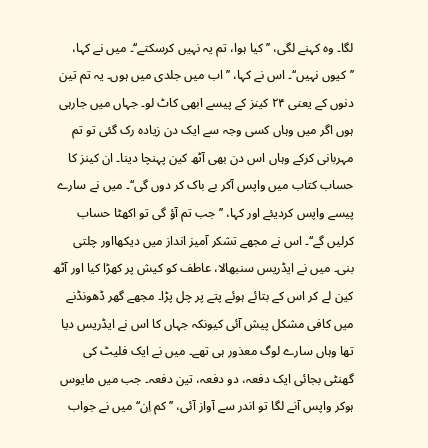لگا۔ وہ کہنے لگی، ’’کیا ہوا، تم یہ نہیں کرسکتے‘‘۔ میں نے کہا، ’’کیوں نہیں‘‘۔ اس نے کہا، ’’اب میں جلدی میں ہوں۔ یہ تم تین دنوں کے یعنی ۲۴ کینز کے پیسے ابھی کاٹ لو۔ جہاں میں جارہی ہوں اگر میں وہاں کسی وجہ سے ایک دن زیادہ رک گئی تو تم مہربانی کرکے وہاں اس دن بھی آٹھ کین پہنچا دینا۔ ان کینز کا حساب کتاب میں واپس آکر بے باک کر دوں گی‘‘۔ میں نے سارے پیسے واپس کردیئے اور کہا، ’’جب تم آؤ گی تو اکھٹا حساب کرلیں گے‘‘۔ اس نے مجھے تشکر آمیز انداز میں دیکھااور چلتی بنی۔ میں نے ایڈریس سنبھالا، عاطف کو کیش پر کھڑا کیا اور آٹھ کین لے کر اس کے بتائے ہوئے پتے پر چل پڑا۔ مجھے گھر ڈھونڈنے میں کافی مشکل پیش آئی کیونکہ جہاں کا اس نے ایڈریس دیا تھا وہاں سارے لوگ معذور ہی تھے۔ میں نے ایک فلیٹ کی گھنٹی بجائی ایک دفعہ، دو دفعہ، تین دفعہ۔ جب میں مایوس ہوکر واپس آنے لگا تو اندر سے آواز آئی، ’’کم اِن‘‘ میں نے جواب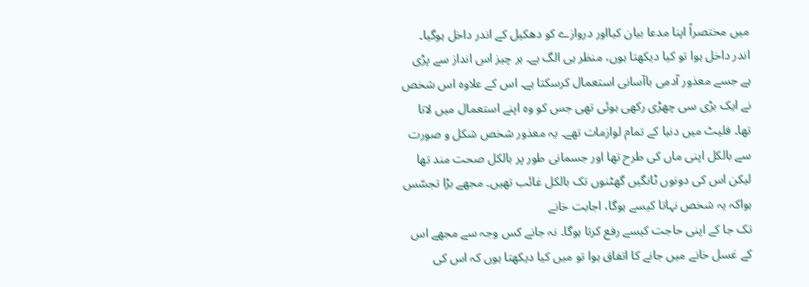میں مختصراً اپنا مدعا بیان کیااور دروازے کو دھکیل کے اندر داخل ہوگیا۔ اندر داخل ہوا تو کیا دیکھتا ہوں، منظر ہی الگ ہے۔ ہر چیز اس انداز سے پڑی ہے جسے معذور آدمی باآسانی استعمال کرسکتا ہے۔ اس کے علاوہ اس شخص نے ایک بڑی سی چھڑی رکھی ہوئی تھی جس کو وہ اپنے استعمال میں لاتا تھا۔ فلیٹ میں دنیا کے تمام لوازمات تھے۔ یہ معذور شخص شکل و صورت سے بالکل اپنی ماں کی طرح تھا اور جسمانی طور پر بالکل صحت مند تھا لیکن اس کی دونوں ٹانگیں گھٹنوں تک بالکل غائب تھیں۔ مجھے بڑا تجسّس ہواکہ یہ شخص نہاتا کیسے ہوگا، اجابت خانے
تک جا کے اپنی حاجت کیسے رفع کرتا ہوگا۔ نہ جانے کس وجہ سے مجھے اس کے غسل خانے میں جانے کا اتفاق ہوا تو میں کیا دیکھتا ہوں کہ اس کی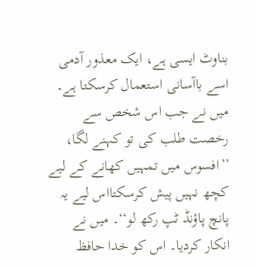بناوٹ ایسی ہے، ایک معذور آدمی اسے باآسانی استعمال کرسکتا ہے۔ میں نے جب اس شخص سے رخصت طلب کی تو کہنے لگا، ’’افسوس میں تمہیں کھانے کے لیے کچھ نہیں پیش کرسکتااس لیے یہ پانچ پاؤنڈ ٹپ رکھ لو‘‘۔ میں نے انکار کردیا۔ اس کو خدا حافظ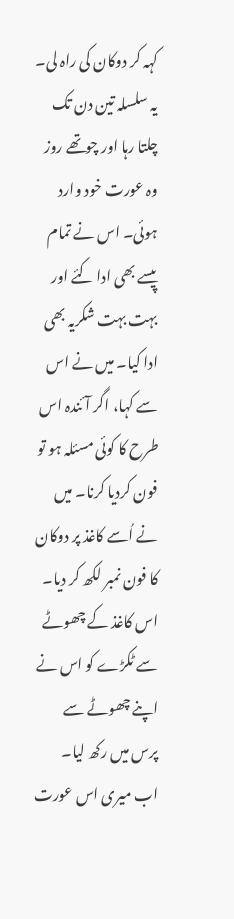کہہ کر دوکان کی راہ لی۔ یہ سلسلہ تین دن تک چلتا رہا اور چوتھے روز وہ عورت خود وارد ہوئی۔ اس نے تمام پیسے بھی ادا کئے اور بہت بہت شکریہ بھی ادا کیا۔ میں نے اس سے کہا، اگر آئندہ اس طرح کا کوئی مسئلہ ہو تو فون کردیا کرنا۔ میں نے اُسے کاغذ پر دوکان کا فون نمبر لکھ کر دیا۔ اس کاغذ کے چھوٹے سے ٹکڑے کو اس نے اپنے چھوٹے سے پرس میں رکھ لیا۔
اب میری اس عورت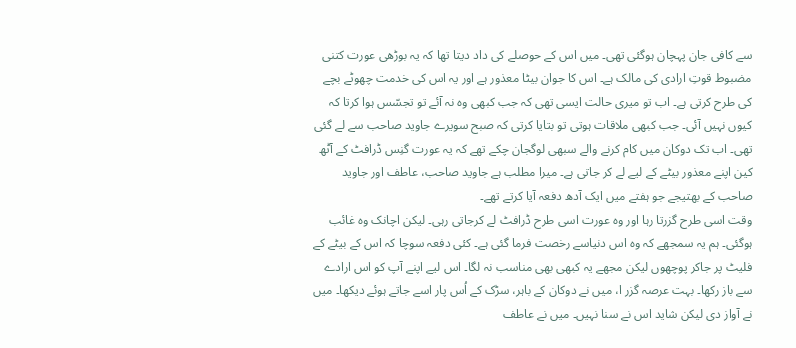سے کافی جان پہچان ہوگئی تھی۔ میں اس کے حوصلے کی داد دیتا تھا کہ یہ بوڑھی عورت کتنی مضبوط قوتِ ارادی کی مالک ہے۔ اس کا جوان بیٹا معذور ہے اور یہ اس کی خدمت چھوٹے بچے کی طرح کرتی ہے۔ اب تو میری حالت ایسی تھی کہ جب کبھی وہ نہ آئے تو تجسّس ہوا کرتا کہ کیوں نہیں آئی۔ جب کبھی ملاقات ہوتی تو بتایا کرتی کہ صبح سویرے جاوید صاحب سے لے گئی تھی۔ اب تک دوکان میں کام کرنے والے سبھی لوگجان چکے تھے کہ یہ عورت گنِس ڈرافٹ کے آٹھ کین اپنے معذور بیٹے کے لیے لے کر جاتی ہے۔ میرا مطلب ہے جاوید صاحب، عاطف اور جاوید صاحب کے بھتیجے جو ہفتے میں ایک آدھ دفعہ آیا کرتے تھے۔
وقت اسی طرح گزرتا رہا اور وہ عورت اسی طرح ڈرافٹ لے کرجاتی رہی۔ لیکن اچانک وہ غائب ہوگئی۔ ہم یہ سمجھے کہ وہ اس دنیاسے رخصت فرما گئی ہے۔ کئی دفعہ سوچا کہ اس کے بیٹے کے فلیٹ پر جاکر پوچھوں لیکن مجھے یہ کبھی بھی مناسب نہ لگا۔ اس لیے اپنے آپ کو اس ارادے سے باز رکھا۔ بہت عرصہ گزر ا، میں نے دوکان کے باہر، سڑک کے اُس پار اسے جاتے ہوئے دیکھا۔ میں نے آواز دی لیکن شاید اس نے سنا نہیں۔ میں نے عاطف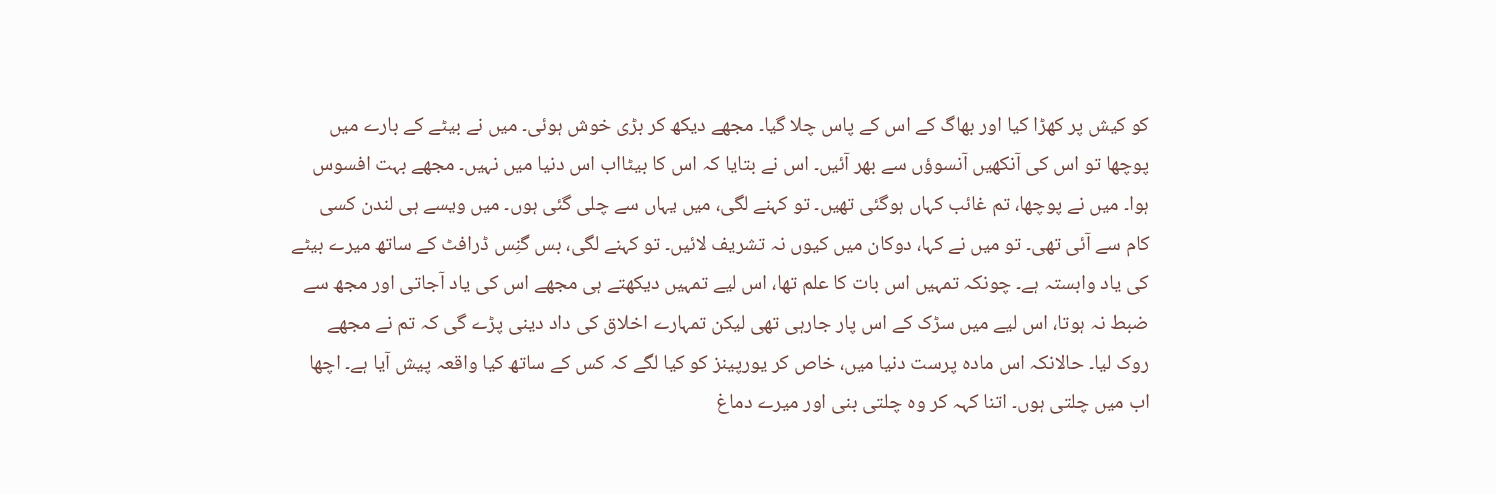کو کیش پر کھڑا کیا اور بھاگ کے اس کے پاس چلا گیا۔ مجھے دیکھ کر بڑی خوش ہوئی۔ میں نے بیٹے کے بارے میں پوچھا تو اس کی آنکھیں آنسوؤں سے بھر آئیں۔ اس نے بتایا کہ اس کا بیٹااب اس دنیا میں نہیں۔ مجھے بہت افسوس ہوا۔ میں نے پوچھا، تم غائب کہاں ہوگئی تھیں۔ تو کہنے لگی، میں یہاں سے چلی گئی ہوں۔ میں ویسے ہی لندن کسی کام سے آئی تھی۔ تو میں نے کہا، دوکان میں کیوں نہ تشریف لائیں۔ تو کہنے لگی، بس گنِس ڈرافٹ کے ساتھ میرے بیٹے کی یاد وابستہ ہے۔ چونکہ تمہیں اس بات کا علم تھا، اس لیے تمہیں دیکھتے ہی مجھے اس کی یاد آجاتی اور مجھ سے ضبط نہ ہوتا، اس لیے میں سڑک کے اس پار جارہی تھی لیکن تمہارے اخلاق کی داد دینی پڑے گی کہ تم نے مجھے روک لیا۔ حالانکہ اس مادہ پرست دنیا میں، خاص کر یورپینز کو کیا لگے کہ کس کے ساتھ کیا واقعہ پیش آیا ہے۔ اچھا اب میں چلتی ہوں۔ اتنا کہہ کر وہ چلتی بنی اور میرے دماغ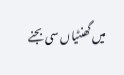میں گھنٹیاں سی بجنے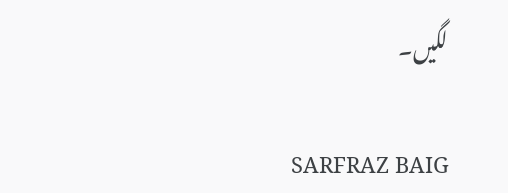لگیں۔

SARFRAZ BAIG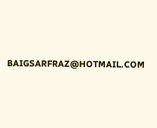BAIGSARFRAZ@HOTMAIL.COM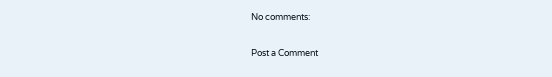No comments:

Post a Comment